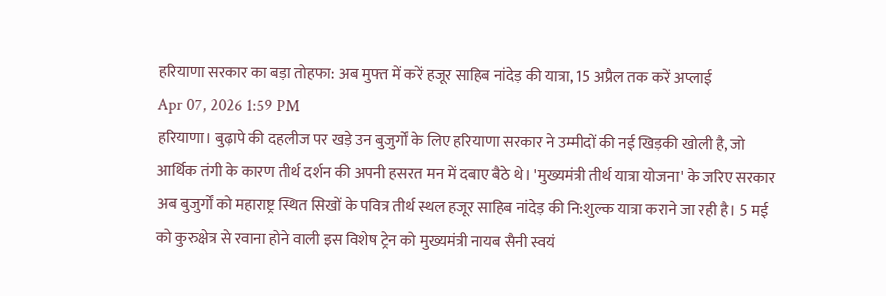हरियाणा सरकार का बड़ा तोहफा: अब मुफ्त में करें हजूर साहिब नांदेड़ की यात्रा, 15 अप्रैल तक करें अप्लाई
Apr 07, 2026 1:59 PM
हरियाणा। बुढ़ापे की दहलीज पर खड़े उन बुजुर्गों के लिए हरियाणा सरकार ने उम्मीदों की नई खिड़की खोली है, जो आर्थिक तंगी के कारण तीर्थ दर्शन की अपनी हसरत मन में दबाए बैठे थे। 'मुख्यमंत्री तीर्थ यात्रा योजना' के जरिए सरकार अब बुजुर्गों को महाराष्ट्र स्थित सिखों के पवित्र तीर्थ स्थल हजूर साहिब नांदेड़ की नि:शुल्क यात्रा कराने जा रही है। 5 मई को कुरुक्षेत्र से रवाना होने वाली इस विशेष ट्रेन को मुख्यमंत्री नायब सैनी स्वयं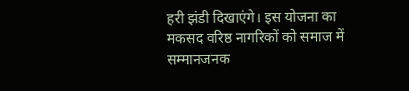हरी झंडी दिखाएंगे। इस योजना का मकसद वरिष्ठ नागरिकों को समाज में सम्मानजनक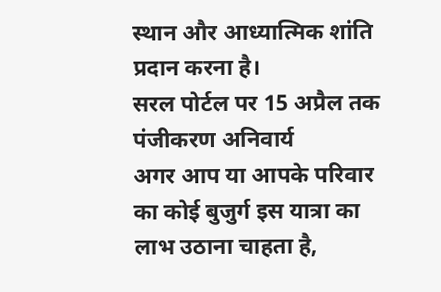स्थान और आध्यात्मिक शांति प्रदान करना है।
सरल पोर्टल पर 15 अप्रैल तक पंजीकरण अनिवार्य
अगर आप या आपके परिवार का कोई बुजुर्ग इस यात्रा का लाभ उठाना चाहता है,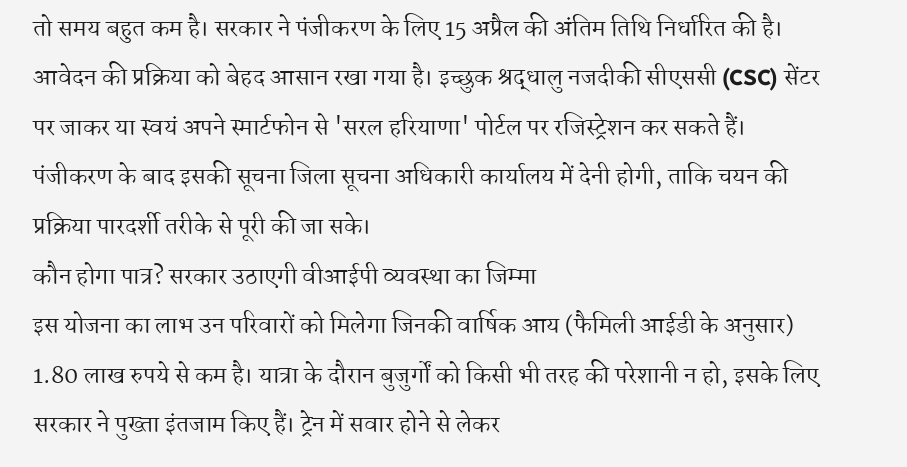तो समय बहुत कम है। सरकार ने पंजीकरण के लिए 15 अप्रैल की अंतिम तिथि निर्धारित की है। आवेदन की प्रक्रिया को बेहद आसान रखा गया है। इच्छुक श्रद्धालु नजदीकी सीएससी (CSC) सेंटर पर जाकर या स्वयं अपने स्मार्टफोन से 'सरल हरियाणा' पोर्टल पर रजिस्ट्रेशन कर सकते हैं। पंजीकरण के बाद इसकी सूचना जिला सूचना अधिकारी कार्यालय में देनी होगी, ताकि चयन की प्रक्रिया पारदर्शी तरीके से पूरी की जा सके।
कौन होगा पात्र? सरकार उठाएगी वीआईपी व्यवस्था का जिम्मा
इस योजना का लाभ उन परिवारों को मिलेगा जिनकी वार्षिक आय (फैमिली आईडी के अनुसार) 1.80 लाख रुपये से कम है। यात्रा के दौरान बुजुर्गों को किसी भी तरह की परेशानी न हो, इसके लिए सरकार ने पुख्ता इंतजाम किए हैं। ट्रेन में सवार होने से लेकर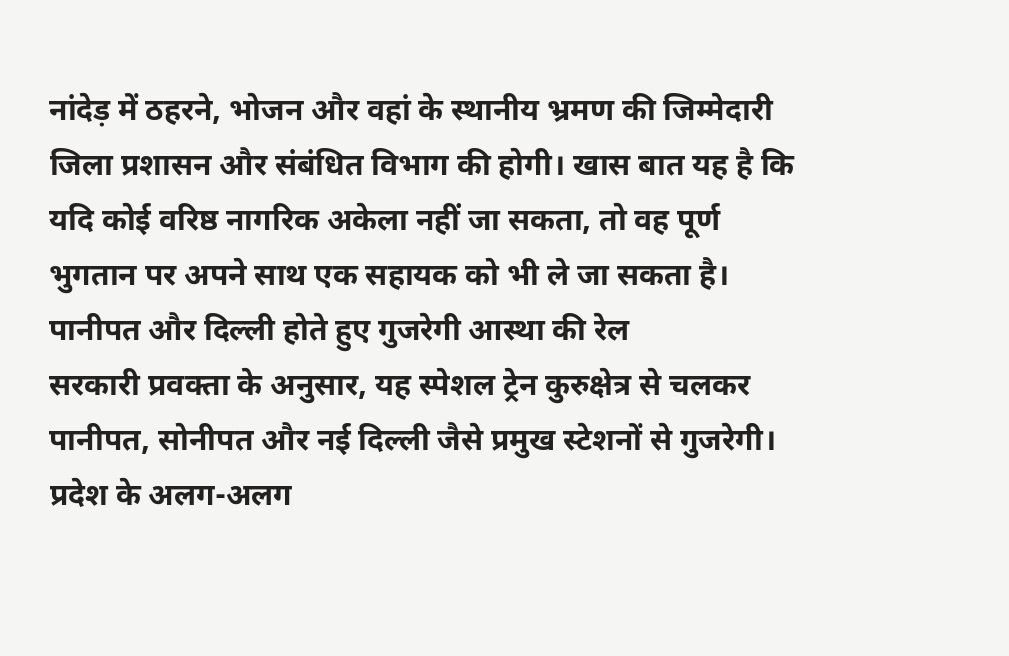नांदेड़ में ठहरने, भोजन और वहां के स्थानीय भ्रमण की जिम्मेदारी जिला प्रशासन और संबंधित विभाग की होगी। खास बात यह है कि यदि कोई वरिष्ठ नागरिक अकेला नहीं जा सकता, तो वह पूर्ण भुगतान पर अपने साथ एक सहायक को भी ले जा सकता है।
पानीपत और दिल्ली होते हुए गुजरेगी आस्था की रेल
सरकारी प्रवक्ता के अनुसार, यह स्पेशल ट्रेन कुरुक्षेत्र से चलकर पानीपत, सोनीपत और नई दिल्ली जैसे प्रमुख स्टेशनों से गुजरेगी। प्रदेश के अलग-अलग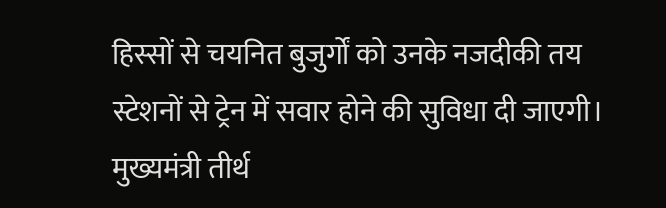हिस्सों से चयनित बुजुर्गों को उनके नजदीकी तय स्टेशनों से ट्रेन में सवार होने की सुविधा दी जाएगी। मुख्यमंत्री तीर्थ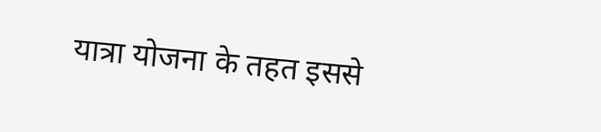यात्रा योजना के तहत इससे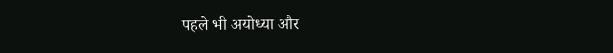पहले भी अयोध्या और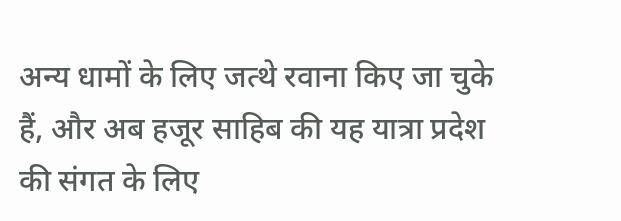अन्य धामों के लिए जत्थे रवाना किए जा चुके हैं, और अब हजूर साहिब की यह यात्रा प्रदेश की संगत के लिए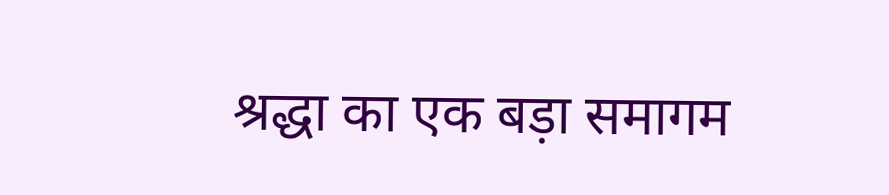श्रद्धा का एक बड़ा समागम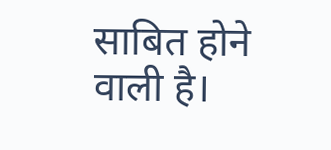साबित होने वाली है।